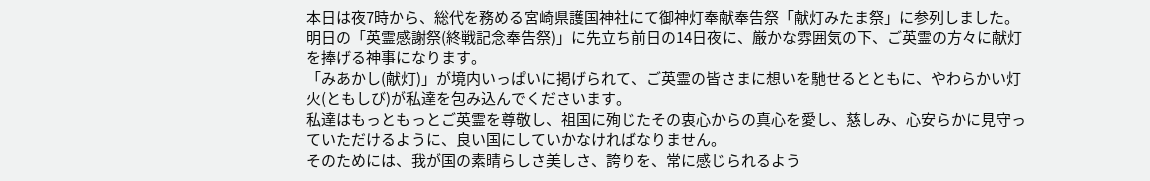本日は夜7時から、総代を務める宮崎県護国神社にて御神灯奉献奉告祭「献灯みたま祭」に参列しました。
明日の「英霊感謝祭(終戦記念奉告祭)」に先立ち前日の14日夜に、厳かな雰囲気の下、ご英霊の方々に献灯を捧げる神事になります。
「みあかし(献灯)」が境内いっぱいに掲げられて、ご英霊の皆さまに想いを馳せるとともに、やわらかい灯火(ともしび)が私達を包み込んでくださいます。
私達はもっともっとご英霊を尊敬し、祖国に殉じたその衷心からの真心を愛し、慈しみ、心安らかに見守っていただけるように、良い国にしていかなければなりません。
そのためには、我が国の素晴らしさ美しさ、誇りを、常に感じられるよう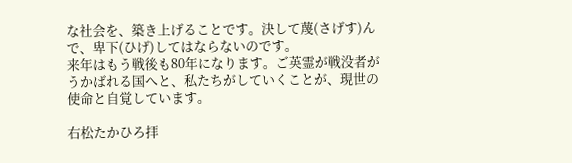な社会を、築き上げることです。決して蔑(さげす)んで、卑下(ひげ)してはならないのです。
来年はもう戦後も80年になります。ご英霊が戦没者がうかばれる国へと、私たちがしていくことが、現世の使命と自覚しています。

右松たかひろ拝